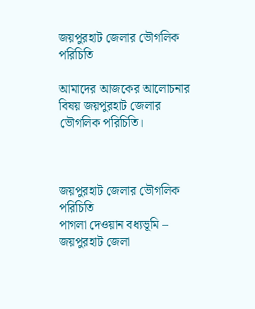জয়পুরহাট জেলার ভৌগলিক পরিচিতি

আমাদের আজকের আলোচনার বিষয় জয়পুরহাট জেলার ভৌগলিক পরিচিতি।



জয়পুরহাট জেলার ভৌগলিক পরিচিতি
পাগলা দেওয়ান বধ্যভূমি – জয়পুরহাট জেলা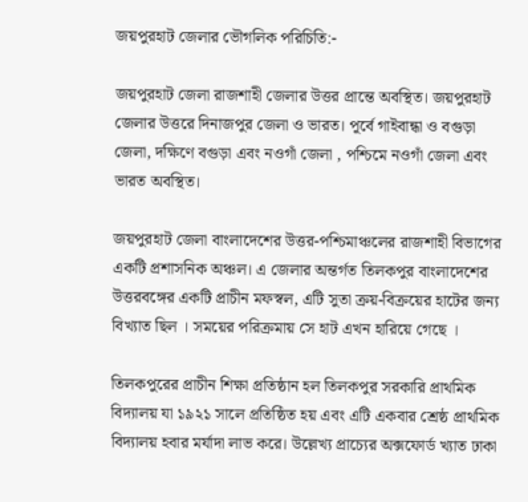জয়পুরহাট জেলার ভৌগলিক পরিচিতি:-

জয়পুরহাট জেলা রাজশাহী জেলার উত্তর প্রান্তে অবস্থিত। জয়পুরহাট জেলার উত্তরে দিনাজপুর জেলা ও ভারত। পূর্বে গাইবান্ধা ও বগুড়া জেলা, দক্ষিণে বগুড়া এবং নওগাঁ জেলা , পশ্চিমে নওগাঁ জেলা এবং ভারত অবস্থিত।

জয়পুরহাট জেলা বাংলাদেশের উত্তর-পশ্চিমাঞ্চলের রাজশাহী বিভাগের একটি প্রশাসনিক অঞ্চল। এ জেলার অন্তর্গত তিলকপুর বাংলাদেশের উত্তরবঙ্গের একটি প্রাচীন মফস্বল, এটি সুতা ক্রয়-বিক্রয়ের হাটের জন্য বিখ্যাত ছিল । সময়ের পরিক্রমায় সে হাট এখন হারিয়ে গেছে ।

তিলকপুরের প্রাচীন শিক্ষা প্রতিষ্ঠান হল তিলকপুর সরকারি প্রাথমিক বিদ্যালয় যা ১৯২১ সালে প্রতিষ্ঠিত হয় এবং এটি একবার শ্রেষ্ঠ প্রাথমিক বিদ্যালয় হবার মর্যাদা লাভ করে। উল্লেখ্য প্রাচ্যের অক্সফোর্ড খ্যাত ঢাকা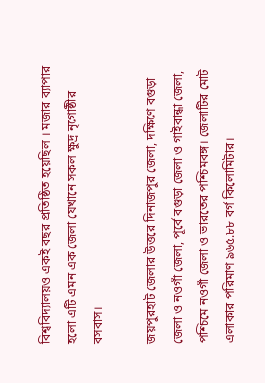বিশ্ববিদ্যালয়ও একই বছর প্রতিষ্ঠিত হয়েছিল । মজার ব্যাপার হলো এটি এমন এক জেলা যেখানে সকল ক্ষুদ্র নৃগোষ্ঠীর বসবাস।

জয়পুরহাট জেলার উত্তরে দিনাজপুর জেলা, দক্ষিণে বগুড়া জেলা ও নওগাঁ জেলা, পূর্বে বগুড়া জেলা ও গাইবান্ধা জেলা, পশ্চিমে নওগাঁ জেলা ও ভারতের পশ্চিমবঙ্গ। জেলাটির মোট এলাকার পরিমাণ ৯৬৫.৮৮ বর্গ কিলোমিটার।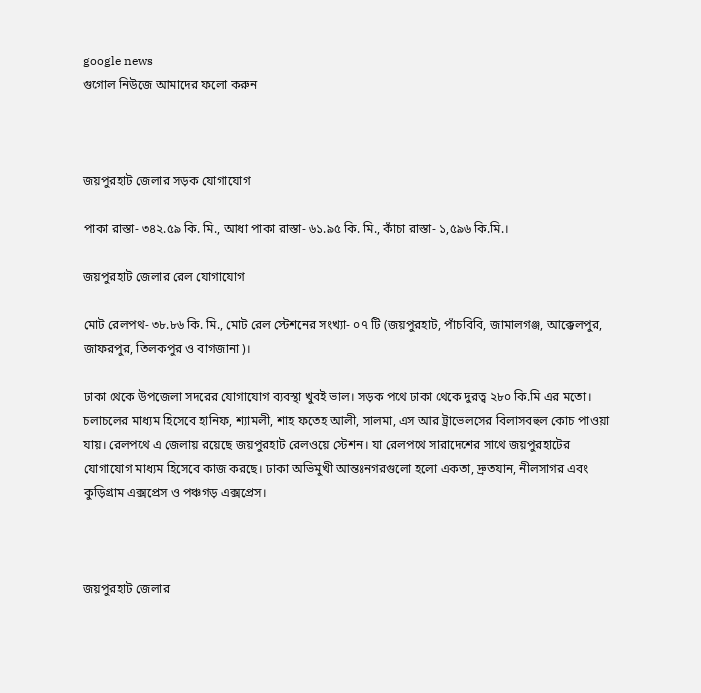google news
গুগোল নিউজে আমাদের ফলো করুন



জয়পুরহাট জেলার সড়ক যোগাযোগ

পাকা রাস্তা- ৩৪২.৫৯ কি. মি., আধা পাকা রাস্তা- ৬১.৯৫ কি. মি., কাঁচা রাস্তা- ১,৫৯৬ কি.মি.।

জয়পুরহাট জেলার রেল যোগাযোগ

মোট রেলপথ- ৩৮.৮৬ কি. মি., মোট রেল স্টেশনের সংখ্যা- ০৭ টি (জয়পুরহাট, পাঁচবিবি, জামালগঞ্জ, আক্কেলপুর, জাফরপুর, তিলকপুর ও বাগজানা)।

ঢাকা থেকে উপজেলা সদরের যোগাযোগ ব্যবস্থা খুবই ভাল। সড়ক পথে ঢাকা থেকে দুরত্ব ২৮০ কি.মি এর মতো। চলাচলের মাধ্যম হিসেবে হানিফ, শ্যামলী, শাহ ফতেহ আলী, সালমা, এস আর ট্রাভেলসের বিলাসবহুল কোচ পাওয়া যায়। রেলপথে এ জেলায় রয়েছে জয়পুরহাট রেলওয়ে স্টেশন। যা রেলপথে সারাদেশের সাথে জয়পুরহাটের যোগাযোগ মাধ্যম হিসেবে কাজ করছে। ঢাকা অভিমুখী আন্তঃনগরগুলো হলো একতা, দ্রুতযান, নীলসাগর এবং কুড়িগ্রাম এক্সপ্রেস ও পঞ্চগড় এক্সপ্রেস।



জয়পুরহাট জেলার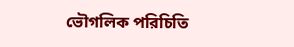ভৌগলিক পরিচিতি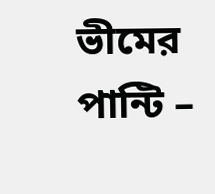ভীমের পান্টি –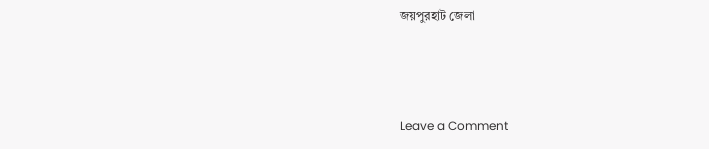জয়পুরহাট জেলা



Leave a Comment